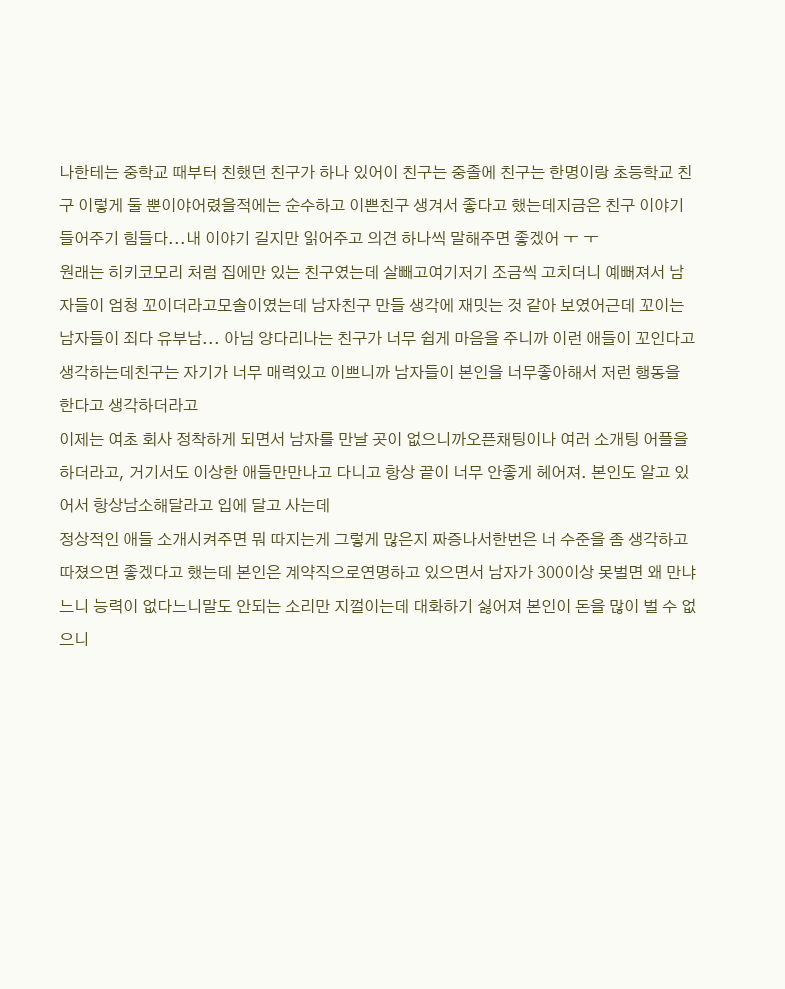나한테는 중학교 때부터 친했던 친구가 하나 있어이 친구는 중졸에 친구는 한명이랑 초등학교 친구 이렇게 둘 뿐이야어렸을적에는 순수하고 이쁜친구 생겨서 좋다고 했는데지금은 친구 이야기 들어주기 힘들다...내 이야기 길지만 읽어주고 의견 하나씩 말해주면 좋겠어 ㅜ ㅜ
원래는 히키코모리 처럼 집에만 있는 친구였는데 살빼고여기저기 조금씩 고치더니 예뻐져서 남자들이 엄청 꼬이더라고모솔이였는데 남자친구 만들 생각에 재밋는 것 같아 보였어근데 꼬이는 남자들이 죄다 유부남... 아님 양다리나는 친구가 너무 쉽게 마음을 주니까 이런 애들이 꼬인다고 생각하는데친구는 자기가 너무 매력있고 이쁘니까 남자들이 본인을 너무좋아해서 저런 행동을 한다고 생각하더라고
이제는 여초 회사 정착하게 되면서 남자를 만날 곳이 없으니까오픈채팅이나 여러 소개팅 어플을 하더라고, 거기서도 이상한 애들만만나고 다니고 항상 끝이 너무 안좋게 헤어져. 본인도 알고 있어서 항상남소해달라고 입에 달고 사는데
정상적인 애들 소개시켜주면 뭐 따지는게 그렇게 많은지 짜증나서한번은 너 수준을 좀 생각하고 따졌으면 좋겠다고 했는데 본인은 계약직으로연명하고 있으면서 남자가 300이상 못벌면 왜 만냐느니 능력이 없다느니말도 안되는 소리만 지껄이는데 대화하기 싫어져 본인이 돈을 많이 벌 수 없으니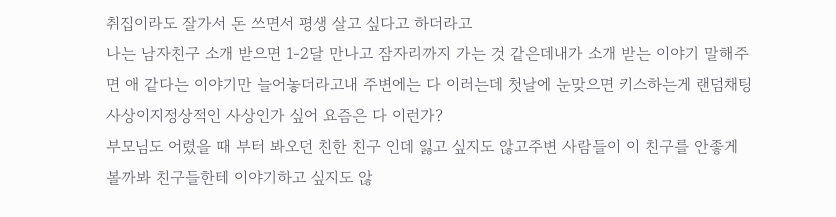취집이라도 잘가서 돈 쓰면서 평생 살고 싶다고 하더라고
나는 남자친구 소개 받으면 1-2달 만나고 잠자리까지 가는 것 같은데내가 소개 받는 이야기 말해주면 애 같다는 이야기만 늘어놓더라고내 주변에는 다 이러는데 첫날에 눈맞으면 키스하는게 랜덤채팅 사상이지정상적인 사상인가 싶어 요즘은 다 이런가?
부모님도 어렸을 때 부터 봐오던 친한 친구 인데 잃고 싶지도 않고주변 사람들이 이 친구를 안좋게 볼까봐 친구들한테 이야기하고 싶지도 않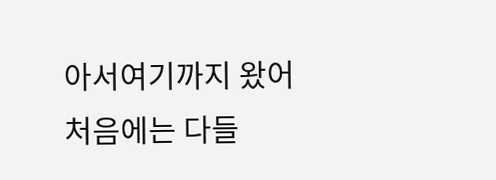아서여기까지 왔어
처음에는 다들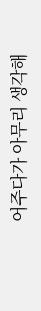어주다가 아무리 생각해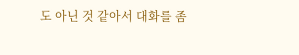도 아닌 것 같아서 대화를 좀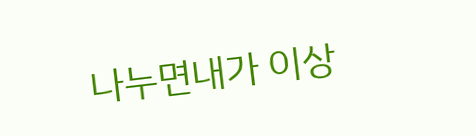나누면내가 이상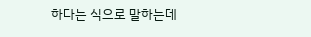하다는 식으로 말하는데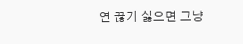연 끊기 싫으면 그냥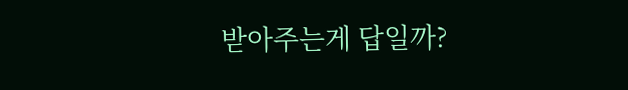받아주는게 답일까?